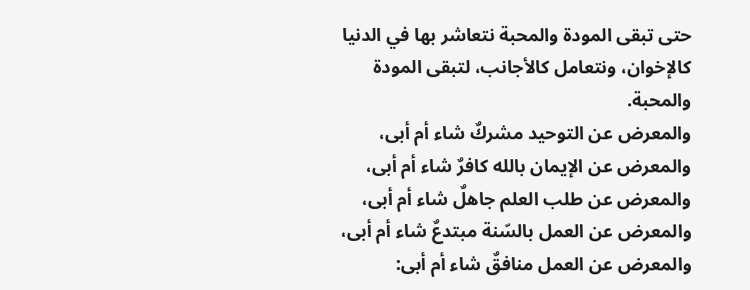حتى تبقى المودة والمحبة نتعاشر بها في الدنيا كالإخوان، ونتعامل كالأجانب، لتبقى المودة والمحبة.
والمعرض عن التوحيد مشركٌ شاء أم أبى، والمعرض عن الإيمان بالله كافرٌ شاء أم أبى، والمعرض عن طلب العلم جاهلٌ شاء أم أبى، والمعرض عن العمل بالسّنة مبتدعٌ شاء أم أبى، والمعرض عن العمل منافقٌ شاء أم أبى: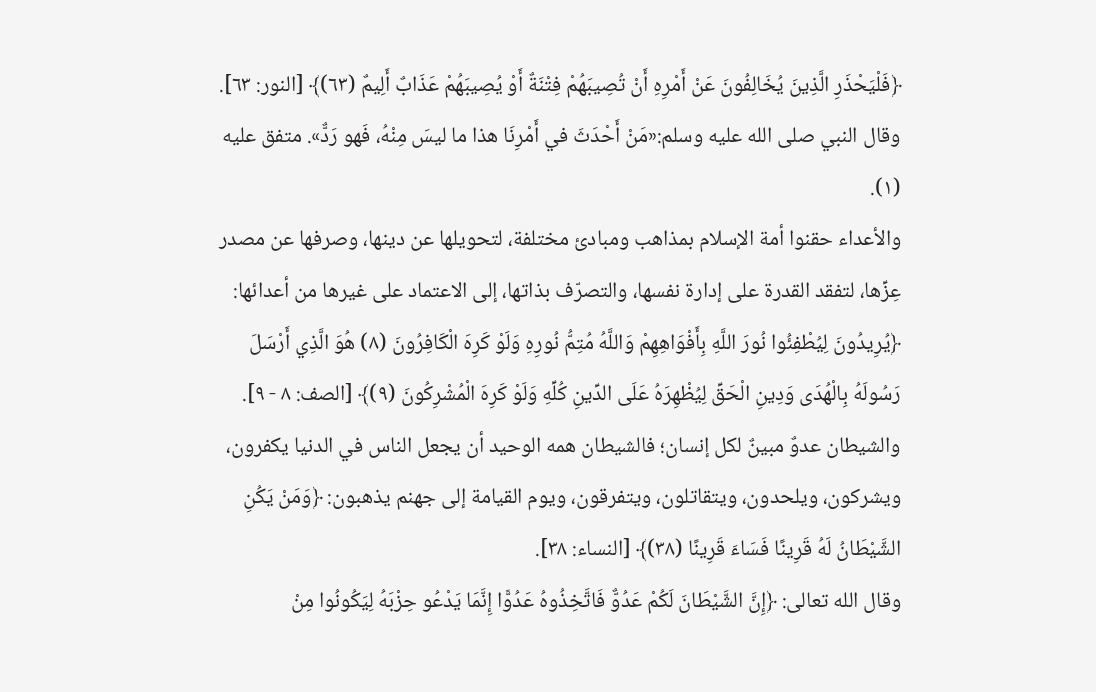﴿فَلْيَحْذَرِ الَّذِينَ يُخَالِفُونَ عَنْ أَمْرِهِ أَنْ تُصِيبَهُمْ فِتْنَةٌ أَوْ يُصِيبَهُمْ عَذَابٌ أَلِيمٌ (٦٣)﴾ [النور: ٦٣].
وقال النبي صلى الله عليه وسلم:«مَنْ أَحْدَثَ في أَمْرِنَا هذا ما ليسَ مِنْهُ، فَهو رَدٌّ». متفق عليه (١).
والأعداء حقنوا أمة الإسلام بمذاهب ومبادئ مختلفة، لتحويلها عن دينها، وصرفها عن مصدر عِزِّها، لتفقد القدرة على إدارة نفسها، والتصرّف بذاتها، إلى الاعتماد على غيرها من أعدائها: ﴿يُرِيدُونَ لِيُطْفِئُوا نُورَ اللَّهِ بِأَفْوَاهِهِمْ وَاللَّهُ مُتِمُّ نُورِهِ وَلَوْ كَرِهَ الْكَافِرُونَ (٨) هُوَ الَّذِي أَرْسَلَ رَسُولَهُ بِالْهُدَى وَدِينِ الْحَقِّ لِيُظْهِرَهُ عَلَى الدِّينِ كُلِّهِ وَلَوْ كَرِهَ الْمُشْرِكُونَ (٩)﴾ [الصف: ٨ - ٩].
والشيطان عدوٌ مبينٌ لكل إنسان؛ فالشيطان همه الوحيد أن يجعل الناس في الدنيا يكفرون، ويشركون، ويلحدون، ويتقاتلون، ويتفرقون، ويوم القيامة إلى جهنم يذهبون: ﴿وَمَنْ يَكُنِ الشَّيْطَانُ لَهُ قَرِينًا فَسَاءَ قَرِينًا (٣٨)﴾ [النساء: ٣٨].
وقال الله تعالى: ﴿إِنَّ الشَّيْطَانَ لَكُمْ عَدُوٌّ فَاتَّخِذُوهُ عَدُوًّا إِنَّمَا يَدْعُو حِزْبَهُ لِيَكُونُوا مِنْ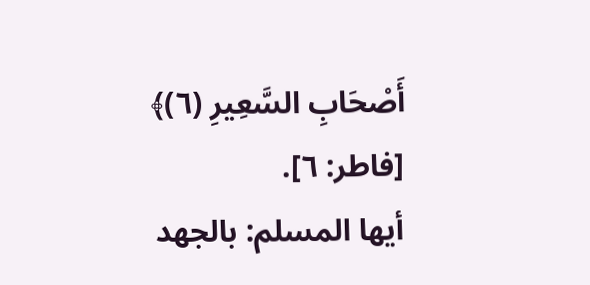أَصْحَابِ السَّعِيرِ (٦)﴾ [فاطر: ٦].
أيها المسلم: بالجهد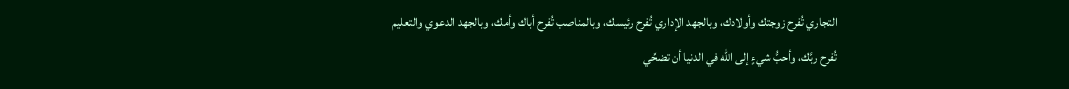التجاري تُفرح زوجتك وأولادك، وبالجهد الإداري تُفرح رئيسك، وبالمناصب تُفرح أباك وأمك، وبالجهد الدعوي والتعليم تُفرح ربَّك، وأحبُّ شيءٍ إلى الله في الدنيا أن تضحِّي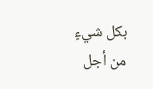بكل شيءٍ من أجل